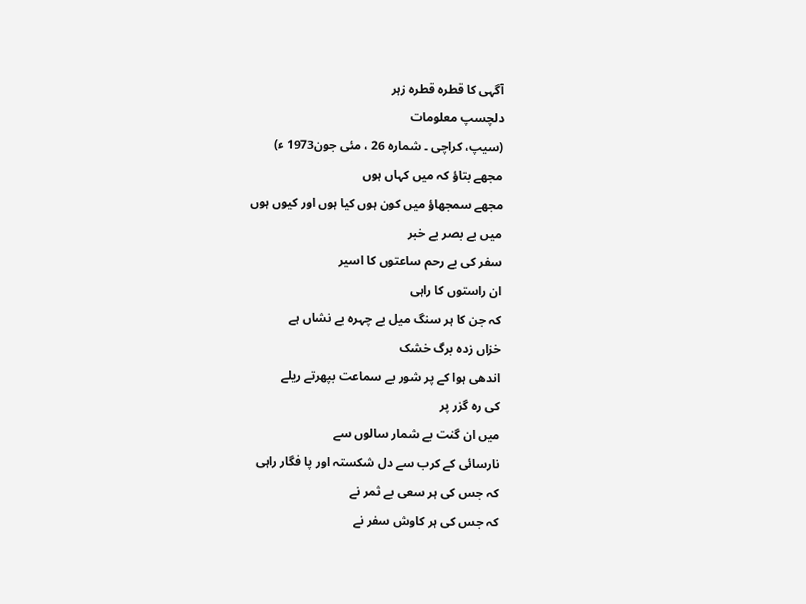آگہی کا قطرہ قطرہ زہر
دلچسپ معلومات
(سیپ، کراچی ۔ شمارہ 26 ، مئی جون1973 ء)
مجھے بتاؤ کہ میں کہاں ہوں
مجھے سمجھاؤ میں کون ہوں کیا ہوں اور کیوں ہوں
میں بے بصر بے خبر
سفر کی بے رحم ساعتوں کا اسیر
ان راستوں کا راہی
کہ جن کا ہر سنگ میل بے چہرہ بے نشاں ہے
خزاں زدہ برگ خشک
اندھی ہوا کے پر شور بے سماعت بپھرتے ریلے
کی رہ گزر پر
میں ان گنت بے شمار سالوں سے
نارسائی کے کرب سے دل شکستہ اور پا فگار راہی
کہ جس کی ہر سعی بے ثمر نے
کہ جس کی ہر کاوش سفر نے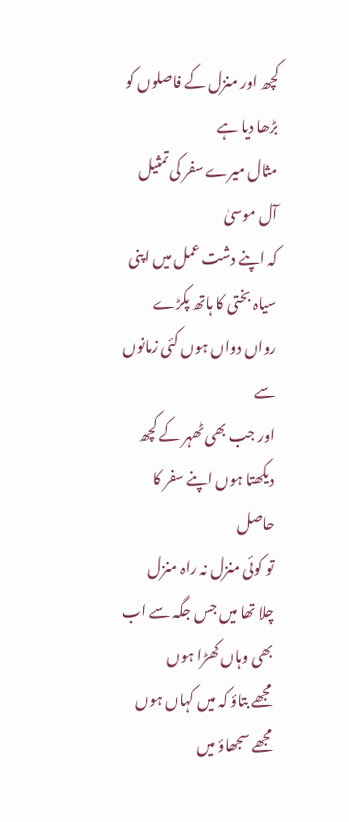کچھ اور منزل کے فاصلوں کو بڑھا دیا ہے
مثال میرے سفر کی تمثیل آل موسیٰ
کہ اپنے دشت عمل میں اپنی سیاہ بختی کا ہاتھ پکڑے
رواں دواں ہوں کئی زمانوں سے
اور جب بھی ٹھہر کے کچھ دیکھتا ہوں اپنے سفر کا حاصل
تو کوئی منزل نہ راہ منزل
چلا تھا میں جس جگہ سے اب بھی وہاں کھڑا ہوں
مجھے بتاؤ کہ میں کہاں ہوں
مجھے سجھاؤ میں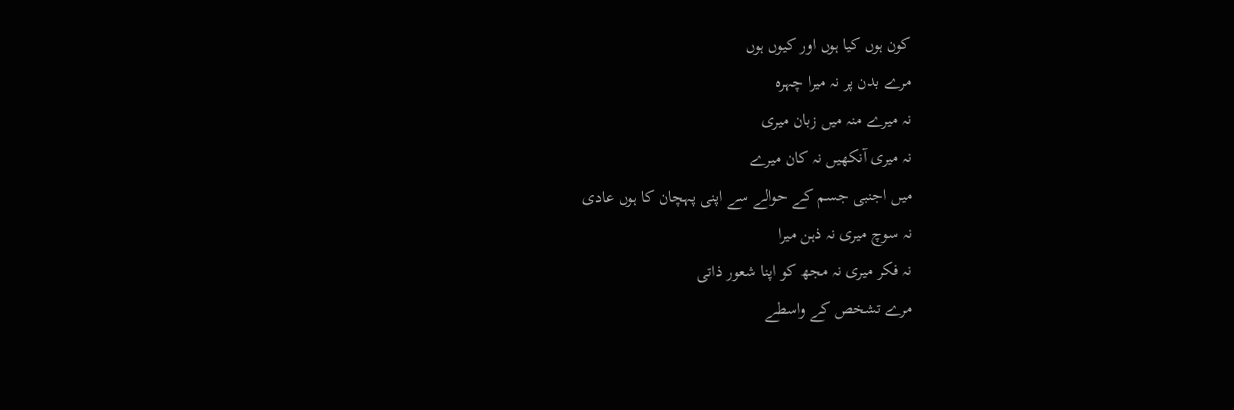کون ہوں کیا ہوں اور کیوں ہوں
مرے بدن پر نہ میرا چہرہ
نہ میرے منہ میں زبان میری
نہ میری آنکھیں نہ کان میرے
میں اجنبی جسم کے حوالے سے اپنی پہچان کا ہوں عادی
نہ سوچ میری نہ ذہن میرا
نہ فکر میری نہ مجھ کو اپنا شعور ذاتی
مرے تشخص کے واسطے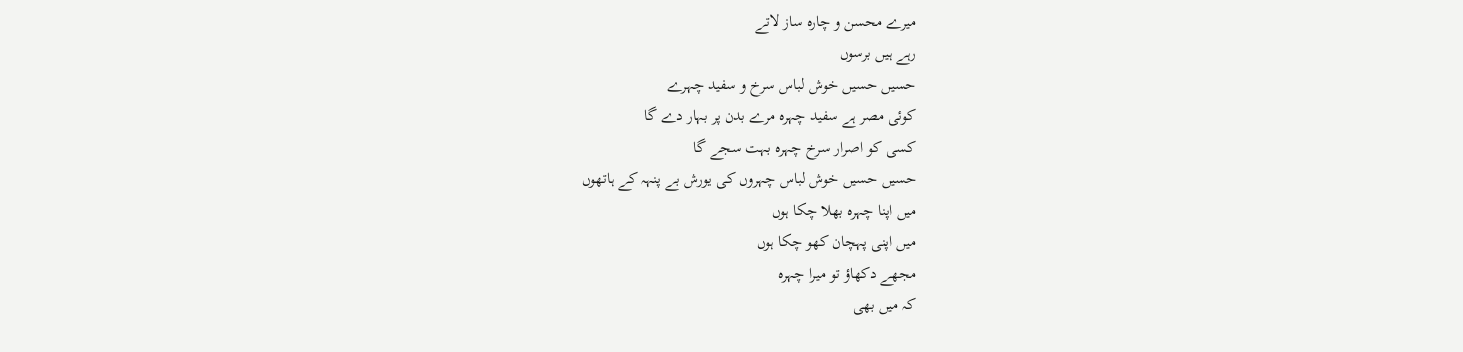میرے محسن و چارہ ساز لاتے
رہے ہیں برسوں
حسیں حسیں خوش لباس سرخ و سفید چہرے
کوئی مصر ہے سفید چہرہ مرے بدن پر بہار دے گا
کسی کو اصرار سرخ چہرہ بہت سجے گا
حسیں حسیں خوش لباس چہروں کی یورش بے پنہہ کے ہاتھوں
میں اپنا چہرہ بھلا چکا ہوں
میں اپنی پہچان کھو چکا ہوں
مجھے دکھاؤ تو میرا چہرہ
کہ میں بھی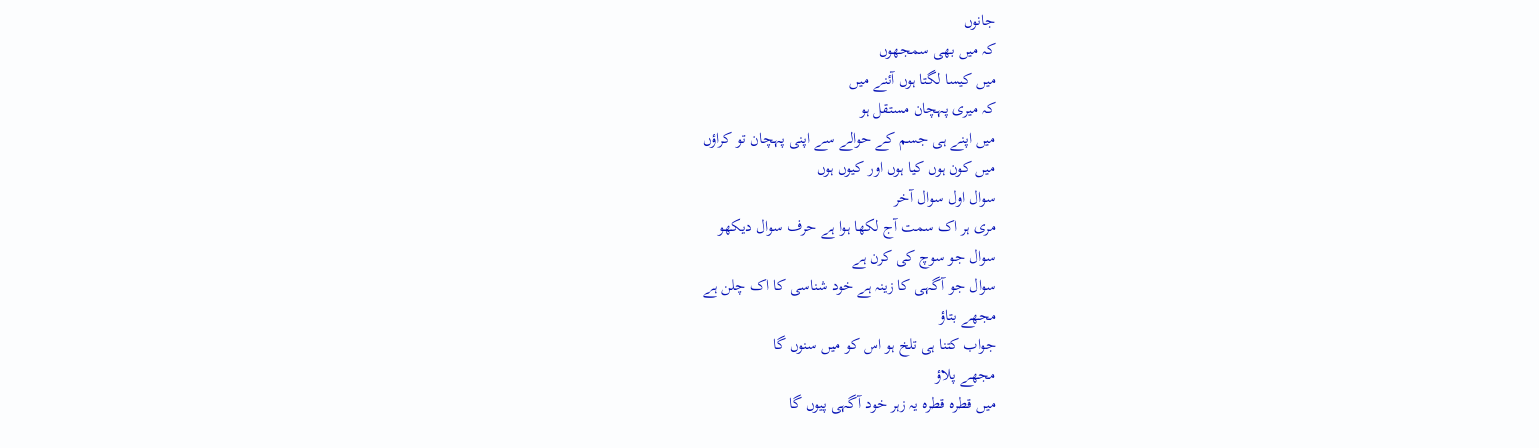جانوں
کہ میں بھی سمجھوں
میں کیسا لگتا ہوں آئنے میں
کہ میری پہچان مستقل ہو
میں اپنے ہی جسم کے حوالے سے اپنی پہچان تو کراؤں
میں کون ہوں کیا ہوں اور کیوں ہوں
سوال اول سوال آخر
مری ہر اک سمت آج لکھا ہوا ہے حرف سوال دیکھو
سوال جو سوچ کی کرن ہے
سوال جو آگہی کا زینہ ہے خود شناسی کا اک چلن ہے
مجھے بتاؤ
جواب کتنا ہی تلخ ہو اس کو میں سنوں گا
مجھے پلاؤ
میں قطرہ قطرہ یہ زہر خود آگہی پیوں گا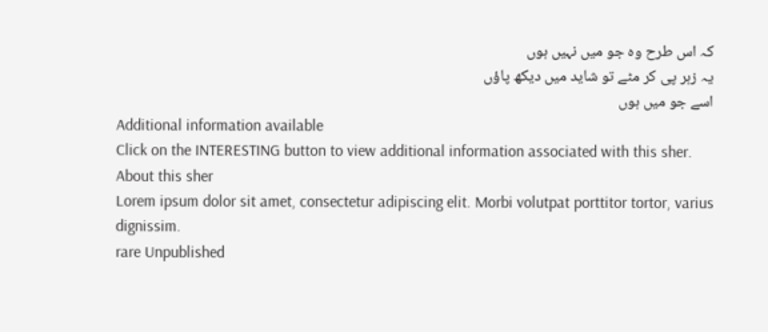کہ اس طرح وہ جو میں نہیں ہوں
یہ زہر پی کر مٹے تو شاید میں دیکھ پاؤں
اسے جو میں ہوں
Additional information available
Click on the INTERESTING button to view additional information associated with this sher.
About this sher
Lorem ipsum dolor sit amet, consectetur adipiscing elit. Morbi volutpat porttitor tortor, varius dignissim.
rare Unpublished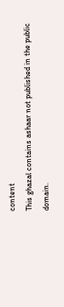content
This ghazal contains ashaar not published in the public domain.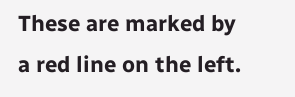These are marked by a red line on the left.